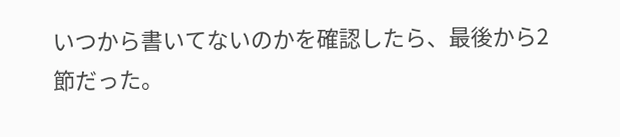いつから書いてないのかを確認したら、最後から2節だった。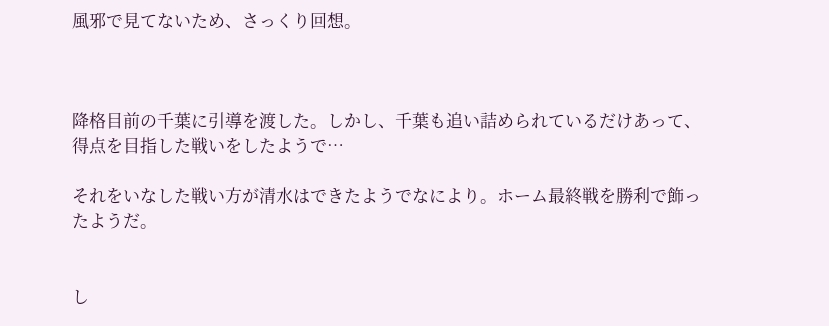風邪で見てないため、さっくり回想。



降格目前の千葉に引導を渡した。しかし、千葉も追い詰められているだけあって、得点を目指した戦いをしたようで…

それをいなした戦い方が清水はできたようでなにより。ホーム最終戦を勝利で飾ったようだ。


し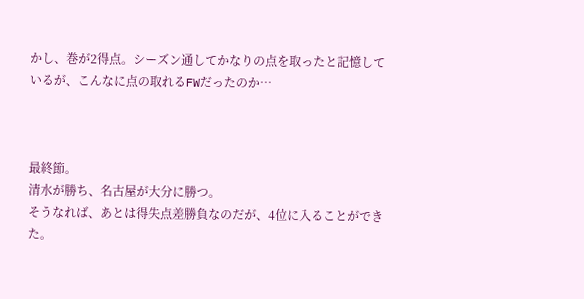かし、巻が2得点。シーズン通してかなりの点を取ったと記憶しているが、こんなに点の取れるFWだったのか…



最終節。
清水が勝ち、名古屋が大分に勝つ。
そうなれば、あとは得失点差勝負なのだが、4位に入ることができた。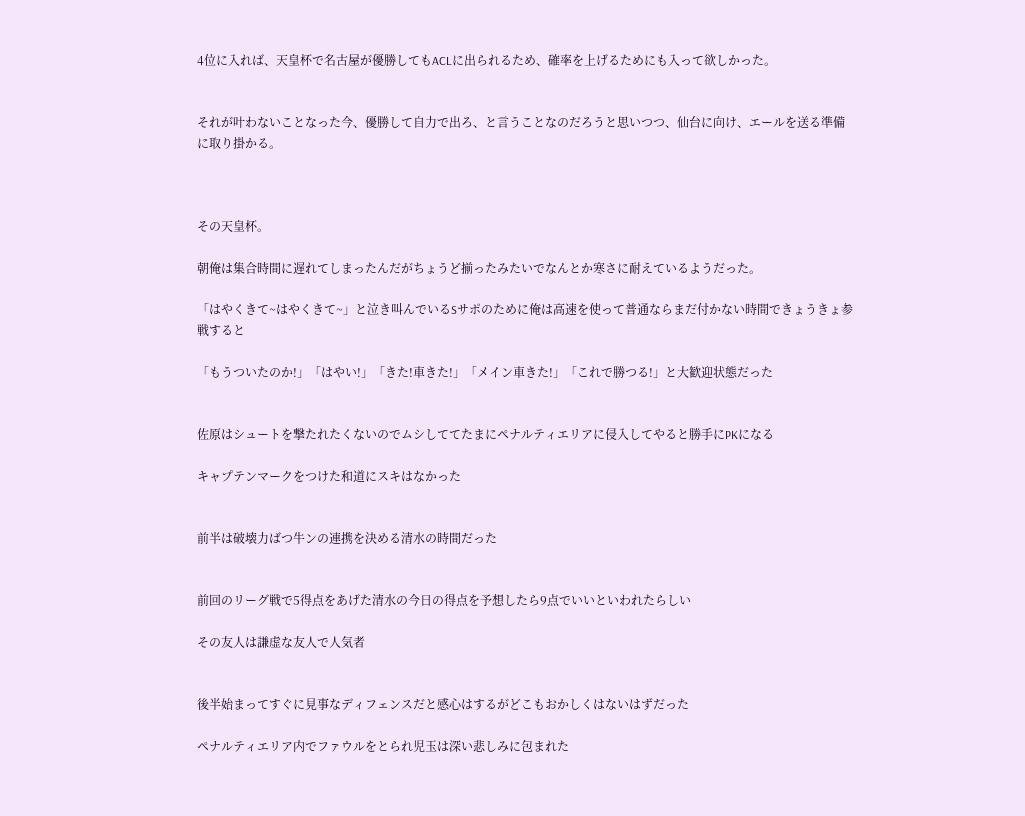4位に入れば、天皇杯で名古屋が優勝してもACLに出られるため、確率を上げるためにも入って欲しかった。


それが叶わないことなった今、優勝して自力で出ろ、と言うことなのだろうと思いつつ、仙台に向け、エールを送る準備に取り掛かる。



その天皇杯。

朝俺は集合時間に遅れてしまったんだがちょうど揃ったみたいでなんとか寒さに耐えているようだった。

「はやくきて~はやくきて~」と泣き叫んでいるSサポのために俺は高速を使って普通ならまだ付かない時間できょうきょ参戦すると

「もうついたのか!」「はやい!」「きた!車きた!」「メイン車きた!」「これで勝つる!」と大歓迎状態だった


佐原はシュートを撃たれたくないのでムシしててたまにペナルティエリアに侵入してやると勝手にPKになる

キャプテンマークをつけた和道にスキはなかった


前半は破壊力ばつ牛ンの連携を決める清水の時間だった


前回のリーグ戦で5得点をあげた清水の今日の得点を予想したら9点でいいといわれたらしい

その友人は謙虚な友人で人気者


後半始まってすぐに見事なディフェンスだと感心はするがどこもおかしくはないはずだった

ペナルティエリア内でファウルをとられ児玉は深い悲しみに包まれた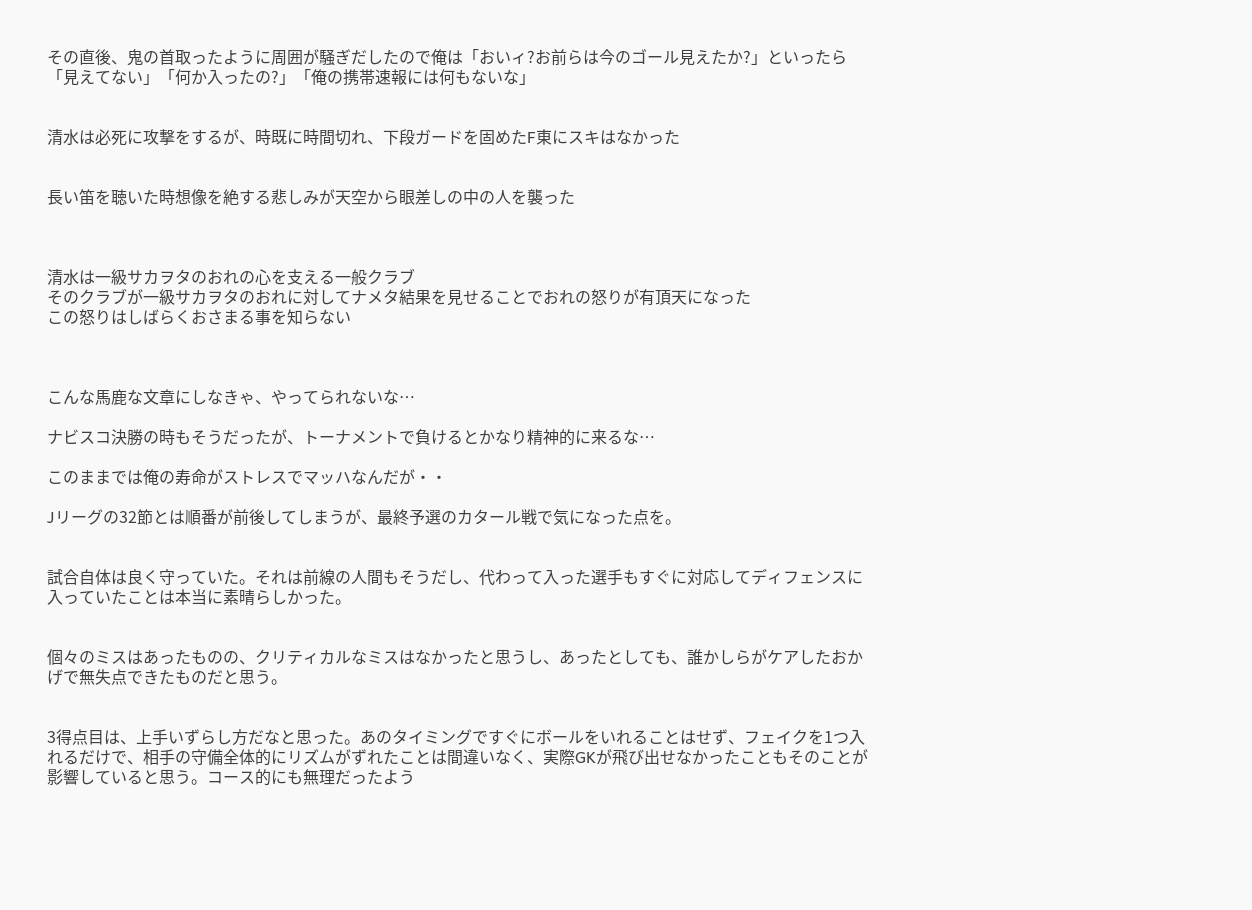その直後、鬼の首取ったように周囲が騒ぎだしたので俺は「おいィ?お前らは今のゴール見えたか?」といったら
「見えてない」「何か入ったの?」「俺の携帯速報には何もないな」


清水は必死に攻撃をするが、時既に時間切れ、下段ガードを固めたF東にスキはなかった


長い笛を聴いた時想像を絶する悲しみが天空から眼差しの中の人を襲った



清水は一級サカヲタのおれの心を支える一般クラブ
そのクラブが一級サカヲタのおれに対してナメタ結果を見せることでおれの怒りが有頂天になった
この怒りはしばらくおさまる事を知らない



こんな馬鹿な文章にしなきゃ、やってられないな…

ナビスコ決勝の時もそうだったが、トーナメントで負けるとかなり精神的に来るな…

このままでは俺の寿命がストレスでマッハなんだが・・

Jリーグの32節とは順番が前後してしまうが、最終予選のカタール戦で気になった点を。


試合自体は良く守っていた。それは前線の人間もそうだし、代わって入った選手もすぐに対応してディフェンスに入っていたことは本当に素晴らしかった。


個々のミスはあったものの、クリティカルなミスはなかったと思うし、あったとしても、誰かしらがケアしたおかげで無失点できたものだと思う。


3得点目は、上手いずらし方だなと思った。あのタイミングですぐにボールをいれることはせず、フェイクを1つ入れるだけで、相手の守備全体的にリズムがずれたことは間違いなく、実際GKが飛び出せなかったこともそのことが影響していると思う。コース的にも無理だったよう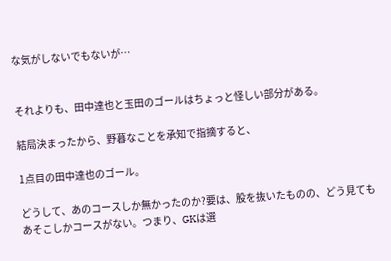な気がしないでもないが…


それよりも、田中達也と玉田のゴールはちょっと怪しい部分がある。

結局決まったから、野暮なことを承知で指摘すると、

1点目の田中達也のゴール。

どうして、あのコースしか無かったのか?要は、股を抜いたものの、どう見てもあそこしかコースがない。つまり、GKは選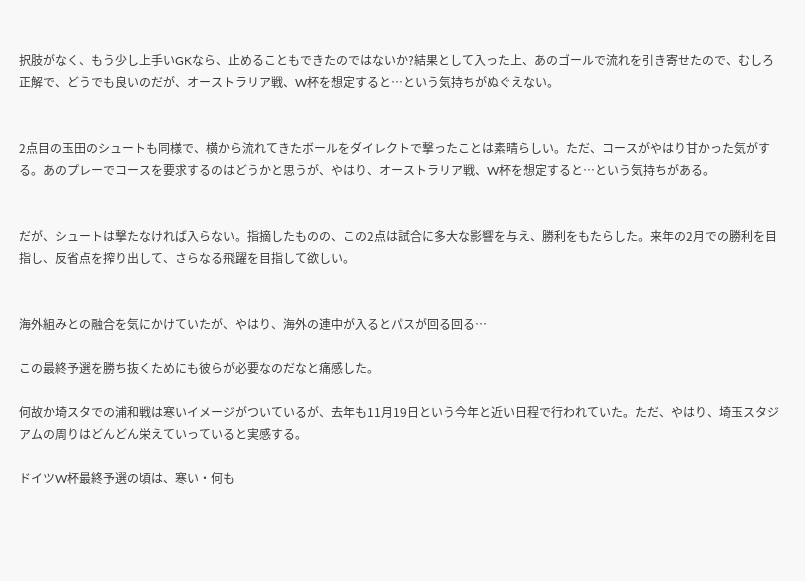択肢がなく、もう少し上手いGKなら、止めることもできたのではないか?結果として入った上、あのゴールで流れを引き寄せたので、むしろ正解で、どうでも良いのだが、オーストラリア戦、W杯を想定すると…という気持ちがぬぐえない。


2点目の玉田のシュートも同様で、横から流れてきたボールをダイレクトで撃ったことは素晴らしい。ただ、コースがやはり甘かった気がする。あのプレーでコースを要求するのはどうかと思うが、やはり、オーストラリア戦、W杯を想定すると…という気持ちがある。


だが、シュートは撃たなければ入らない。指摘したものの、この2点は試合に多大な影響を与え、勝利をもたらした。来年の2月での勝利を目指し、反省点を搾り出して、さらなる飛躍を目指して欲しい。


海外組みとの融合を気にかけていたが、やはり、海外の連中が入るとパスが回る回る…

この最終予選を勝ち抜くためにも彼らが必要なのだなと痛感した。

何故か埼スタでの浦和戦は寒いイメージがついているが、去年も11月19日という今年と近い日程で行われていた。ただ、やはり、埼玉スタジアムの周りはどんどん栄えていっていると実感する。

ドイツW杯最終予選の頃は、寒い・何も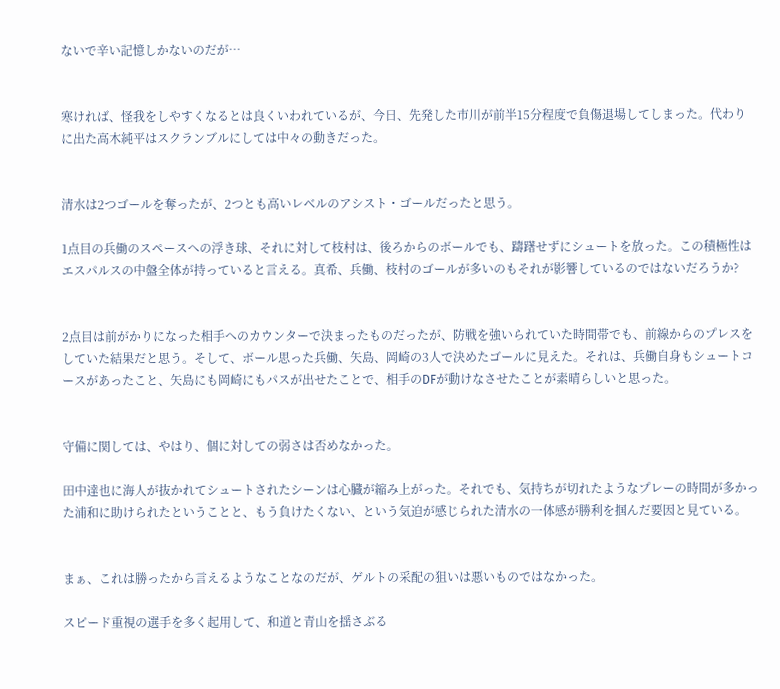ないで辛い記憶しかないのだが…


寒ければ、怪我をしやすくなるとは良くいわれているが、今日、先発した市川が前半15分程度で負傷退場してしまった。代わりに出た高木純平はスクランブルにしては中々の動きだった。


清水は2つゴールを奪ったが、2つとも高いレベルのアシスト・ゴールだったと思う。

1点目の兵働のスペースへの浮き球、それに対して枝村は、後ろからのボールでも、躊躇せずにシュートを放った。この積極性はエスパルスの中盤全体が持っていると言える。真希、兵働、枝村のゴールが多いのもそれが影響しているのではないだろうか?


2点目は前がかりになった相手へのカウンターで決まったものだったが、防戦を強いられていた時間帯でも、前線からのプレスをしていた結果だと思う。そして、ボール思った兵働、矢島、岡崎の3人で決めたゴールに見えた。それは、兵働自身もシュートコースがあったこと、矢島にも岡崎にもパスが出せたことで、相手のDFが動けなさせたことが素晴らしいと思った。


守備に関しては、やはり、個に対しての弱さは否めなかった。

田中達也に海人が抜かれてシュートされたシーンは心臓が縮み上がった。それでも、気持ちが切れたようなプレーの時間が多かった浦和に助けられたということと、もう負けたくない、という気迫が感じられた清水の一体感が勝利を掴んだ要因と見ている。


まぁ、これは勝ったから言えるようなことなのだが、ゲルトの采配の狙いは悪いものではなかった。

スピード重視の選手を多く起用して、和道と青山を揺さぶる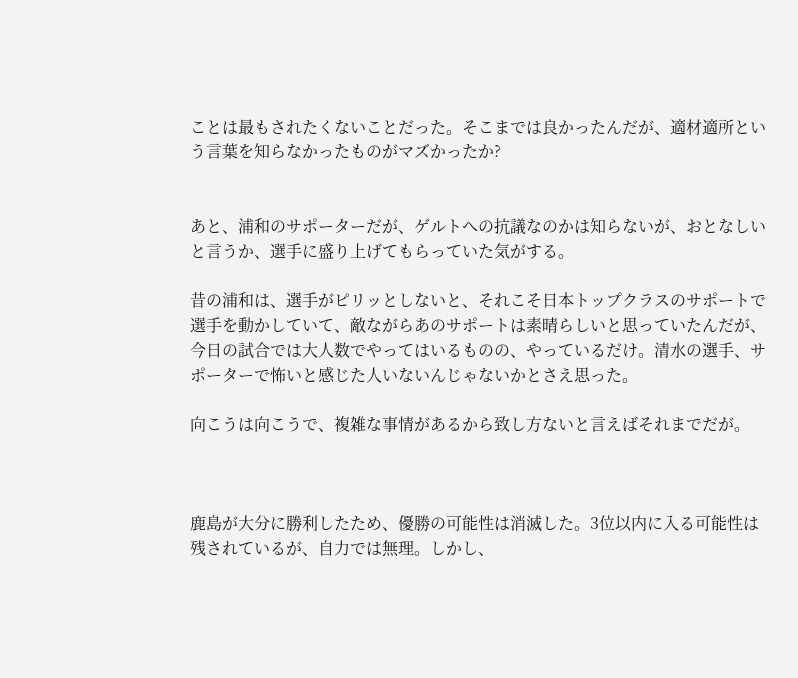ことは最もされたくないことだった。そこまでは良かったんだが、適材適所という言葉を知らなかったものがマズかったか?


あと、浦和のサポーターだが、ゲルトへの抗議なのかは知らないが、おとなしいと言うか、選手に盛り上げてもらっていた気がする。

昔の浦和は、選手がピリッとしないと、それこそ日本トップクラスのサポートで選手を動かしていて、敵ながらあのサポートは素晴らしいと思っていたんだが、今日の試合では大人数でやってはいるものの、やっているだけ。清水の選手、サポーターで怖いと感じた人いないんじゃないかとさえ思った。

向こうは向こうで、複雑な事情があるから致し方ないと言えばそれまでだが。



鹿島が大分に勝利したため、優勝の可能性は消滅した。3位以内に入る可能性は残されているが、自力では無理。しかし、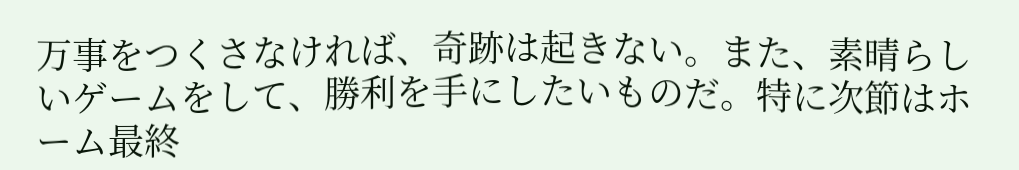万事をつくさなければ、奇跡は起きない。また、素晴らしいゲームをして、勝利を手にしたいものだ。特に次節はホーム最終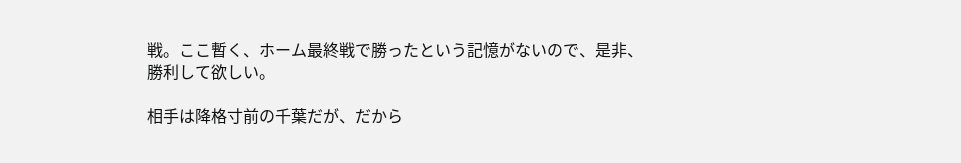戦。ここ暫く、ホーム最終戦で勝ったという記憶がないので、是非、勝利して欲しい。

相手は降格寸前の千葉だが、だから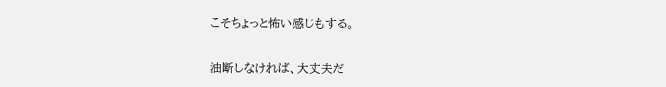こそちょっと怖い感じもする。


油断しなければ、大丈夫だ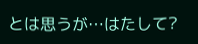とは思うが…はたして?